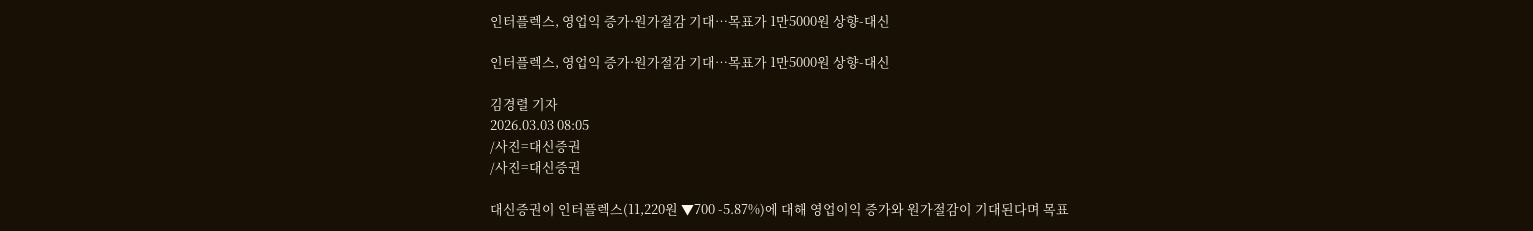인터플렉스, 영업익 증가·원가절감 기대…목표가 1만5000원 상향-대신

인터플렉스, 영업익 증가·원가절감 기대…목표가 1만5000원 상향-대신

김경렬 기자
2026.03.03 08:05
/사진=대신증권
/사진=대신증권

대신증권이 인터플렉스(11,220원 ▼700 -5.87%)에 대해 영업이익 증가와 원가절감이 기대된다며 목표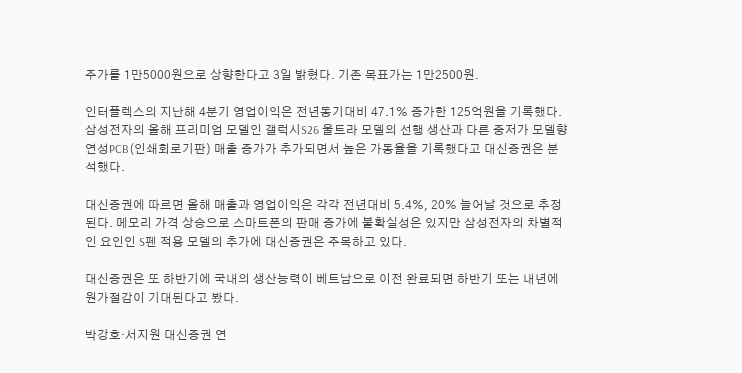주가를 1만5000원으로 상향한다고 3일 밝혔다. 기존 목표가는 1만2500원.

인터플렉스의 지난해 4분기 영업이익은 전년동기대비 47.1% 증가한 125억원을 기록했다. 삼성전자의 올해 프리미엄 모델인 갤럭시S26 울트라 모델의 선행 생산과 다른 중저가 모델향 연성PCB(인쇄회로기판) 매출 증가가 추가되면서 높은 가동율을 기록했다고 대신증권은 분석했다.

대신증권에 따르면 올해 매출과 영업이익은 각각 전년대비 5.4%, 20% 늘어날 것으로 추정된다. 메모리 가격 상승으로 스마트폰의 판매 증가에 불확실성은 있지만 삼성전자의 차별적인 요인인 S펜 적용 모델의 추가에 대신증권은 주목하고 있다.

대신증권은 또 하반기에 국내의 생산능력이 베트남으로 이전 완료되면 하반기 또는 내년에 원가절감이 기대된다고 봤다.

박강호·서지원 대신증권 연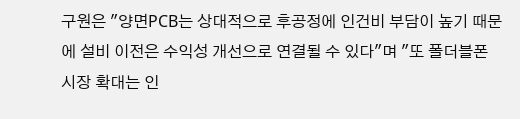구원은 "양면PCB는 상대적으로 후공정에 인건비 부담이 높기 때문에 설비 이전은 수익성 개선으로 연결될 수 있다"며 "또 폴더블폰 시장 확대는 인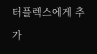터플렉스에게 추가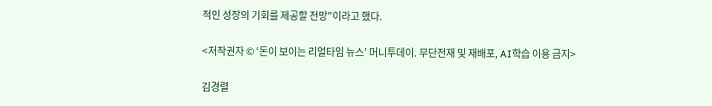적인 성장의 기회를 제공할 전망"이라고 했다.

<저작권자 © ‘돈이 보이는 리얼타임 뉴스’ 머니투데이. 무단전재 및 재배포, AI학습 이용 금지>

김경렬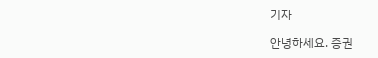기자

안녕하세요. 증권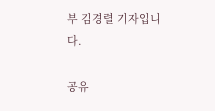부 김경렬 기자입니다.

공유